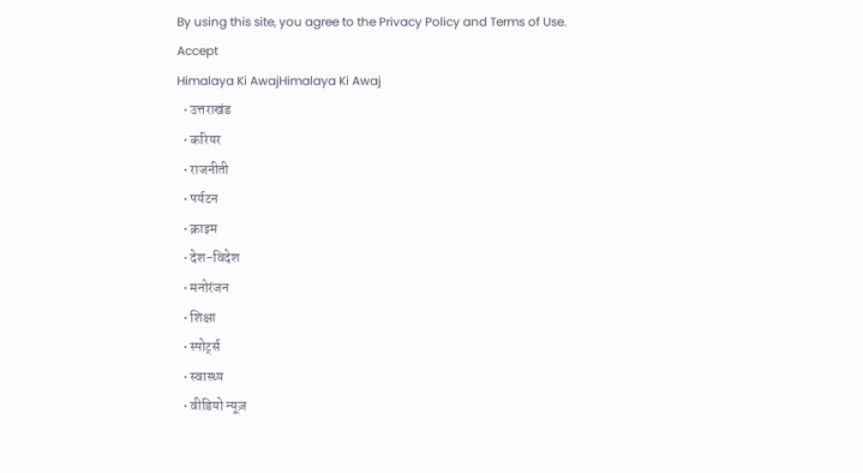By using this site, you agree to the Privacy Policy and Terms of Use.
Accept
Himalaya Ki AwajHimalaya Ki Awaj
  • उत्तराखंड
  • करियर
  • राजनीती
  • पर्यटन
  • क्राइम
  • देश-विदेश
  • मनोरंजन
  • शिक्षा
  • स्पोर्ट्स
  • स्वास्थ्य
  • वीडियो न्यूज़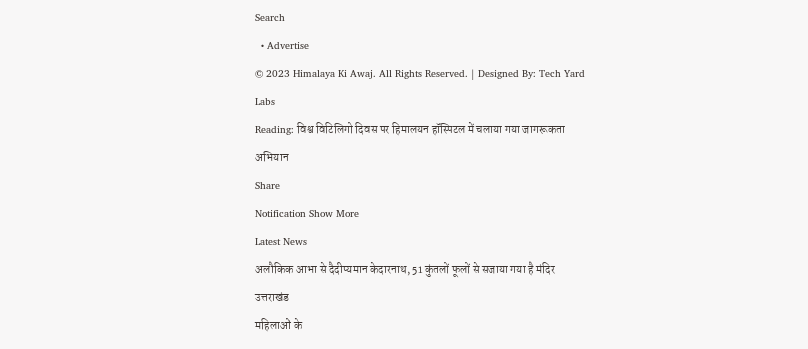Search
  • Advertise
© 2023 Himalaya Ki Awaj. All Rights Reserved. | Designed By: Tech Yard Labs
Reading: विश्व विटिलिगो दिवस पर हिमालयन हॉस्पिटल में चलाया गया जागरूकता अभियान
Share
Notification Show More
Latest News
अलौकिक आभा से दैदीप्यमान केदारनाथ, 51 कुंतलों फूलों से सजाया गया है मंदिर
उत्तराखंड
महिलाओं के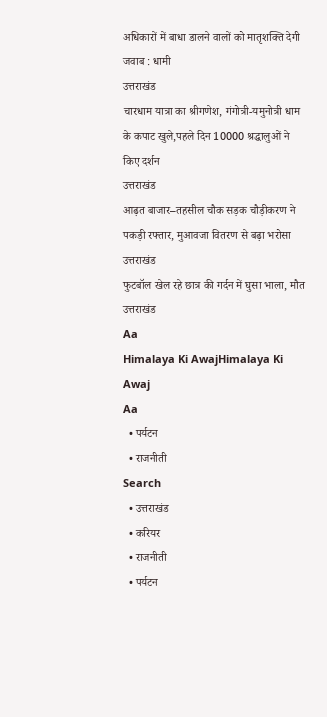अधिकारों में बाधा डालने वालों को मातृशक्ति देगी जवाब : धामी
उत्तराखंड
चारधाम यात्रा का श्रीगणेश, गंगोत्री-यमुनोत्री धाम के कपाट खुले,पहले दिन 10000 श्रद्धालुओं ने किए दर्शन
उत्तराखंड
आढ़त बाजार–तहसील चौक सड़क चौड़ीकरण ने पकड़ी रफ्तार, मुआवजा वितरण से बढ़ा भरोसा
उत्तराखंड
फुटबॉल खेल रहे छात्र की गर्दन में घुसा भाला, मौत
उत्तराखंड
Aa
Himalaya Ki AwajHimalaya Ki Awaj
Aa
  • पर्यटन
  • राजनीती
Search
  • उत्तराखंड
  • करियर
  • राजनीती
  • पर्यटन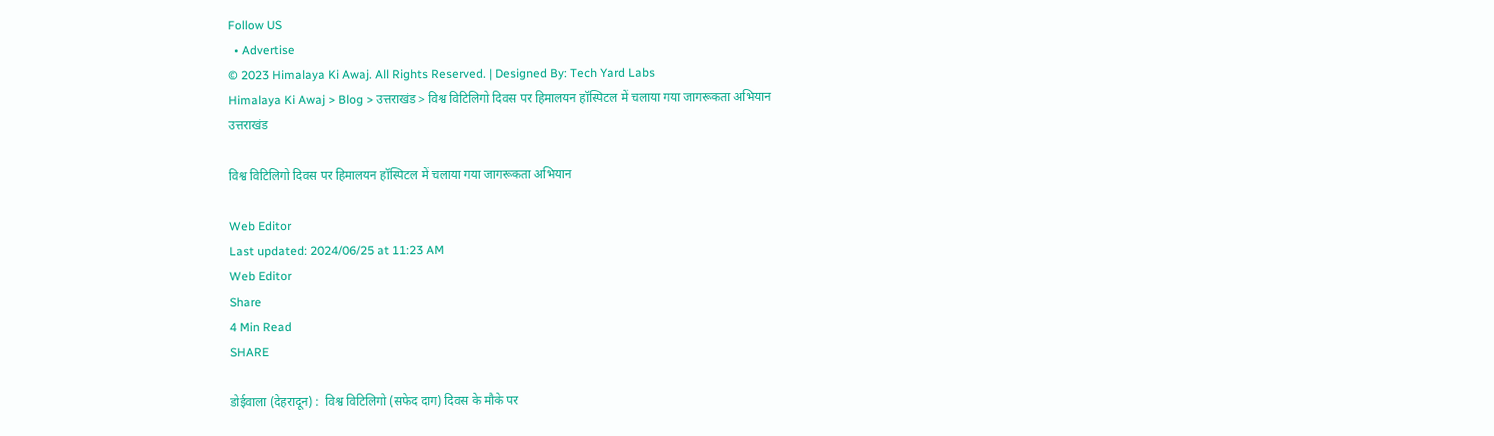Follow US
  • Advertise
© 2023 Himalaya Ki Awaj. All Rights Reserved. | Designed By: Tech Yard Labs
Himalaya Ki Awaj > Blog > उत्तराखंड > विश्व विटिलिगो दिवस पर हिमालयन हॉस्पिटल में चलाया गया जागरूकता अभियान
उत्तराखंड

विश्व विटिलिगो दिवस पर हिमालयन हॉस्पिटल में चलाया गया जागरूकता अभियान

Web Editor
Last updated: 2024/06/25 at 11:23 AM
Web Editor
Share
4 Min Read
SHARE

डोईवाला (देहरादून) :  विश्व विटिलिगो (सफेद दाग) दिवस के मौके पर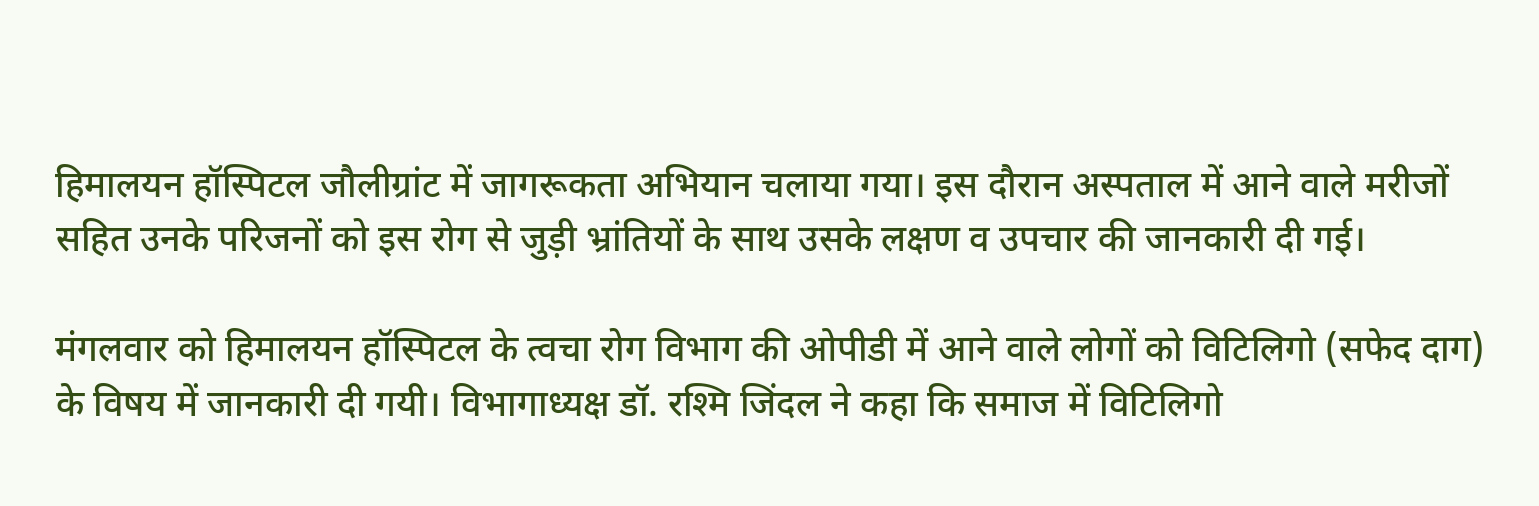हिमालयन हॉस्पिटल जौलीग्रांट में जागरूकता अभियान चलाया गया। इस दौरान अस्पताल में आने वाले मरीजों सहित उनके परिजनों को इस रोग से जुड़ी भ्रांतियों के साथ उसके लक्षण व उपचार की जानकारी दी गई।

मंगलवार को हिमालयन हॉस्पिटल के त्वचा रोग विभाग की ओपीडी में आने वाले लोगों को विटिलिगो (सफेद दाग) के विषय में जानकारी दी गयी। विभागाध्यक्ष डॉ. रश्मि जिंदल ने कहा कि समाज में विटिलिगो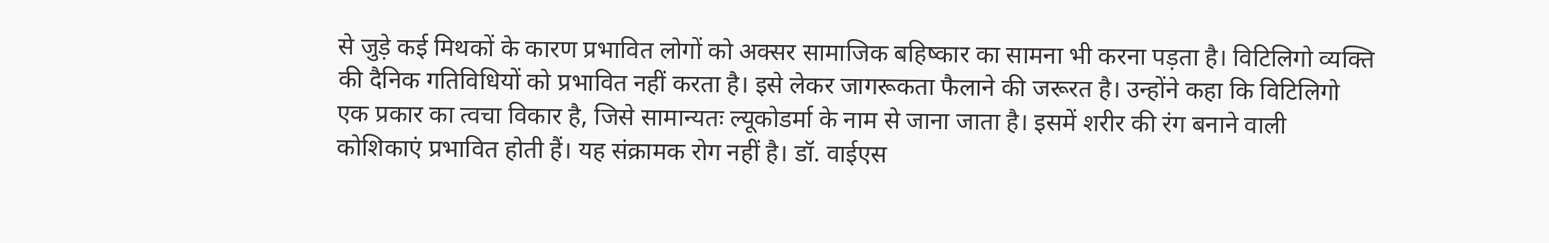से जुड़े कई मिथकों के कारण प्रभावित लोगों को अक्सर सामाजिक बहिष्कार का सामना भी करना पड़ता है। विटिलिगो व्यक्ति की दैनिक गतिविधियों को प्रभावित नहीं करता है। इसे लेकर जागरूकता फैलाने की जरूरत है। उन्होंने कहा कि विटिलिगो एक प्रकार का त्वचा विकार है, जिसे सामान्यतः ल्यूकोडर्मा के नाम से जाना जाता है। इसमें शरीर की रंग बनाने वाली कोशिकाएं प्रभावित होती हैं। यह संक्रामक रोग नहीं है। डॉ. वाईएस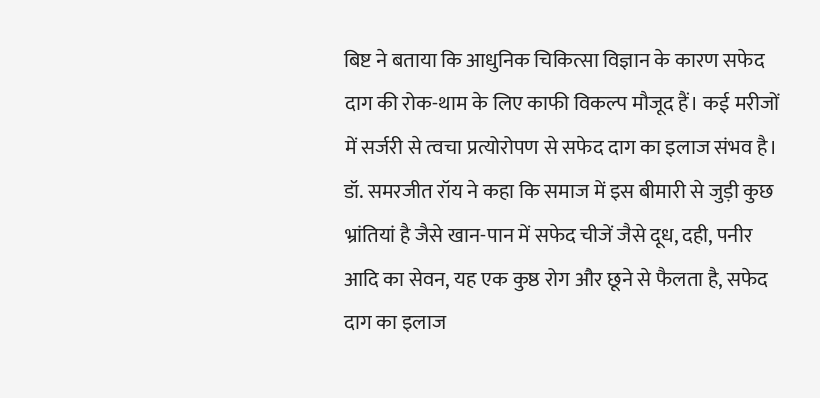बिष्ट ने बताया कि आधुनिक चिकित्सा विज्ञान के कारण सफेद दाग की रोक-थाम के लिए काफी विकल्प मौजूद हैं। कई मरीजों में सर्जरी से त्वचा प्रत्योरोपण से सफेद दाग का इलाज संभव है। डॉ. समरजीत रॉय ने कहा कि समाज में इस बीमारी से जुड़ी कुछ भ्रांतियां है जैसे खान-पान में सफेद चीजें जैसे दूध, दही, पनीर आदि का सेवन, यह एक कुष्ठ रोग और छूने से फैलता है, सफेद दाग का इलाज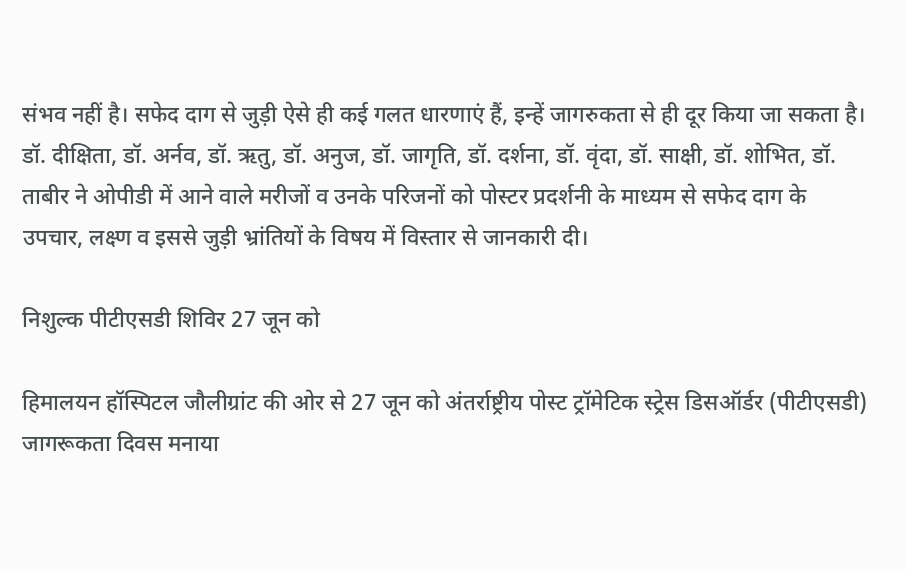संभव नहीं है। सफेद दाग से जुड़ी ऐसे ही कई गलत धारणाएं हैं, इन्हें जागरुकता से ही दूर किया जा सकता है। डॉ. दीक्षिता, डॉ. अर्नव, डॉ. ऋतु, डॉ. अनुज, डॉ. जागृति, डॉ. दर्शना, डॉ. वृंदा, डॉ. साक्षी, डॉ. शोभित, डॉ. ताबीर ने ओपीडी में आने वाले मरीजों व उनके परिजनों को पोस्टर प्रदर्शनी के माध्यम से सफेद दाग के उपचार, लक्ष्ण व इससे जुड़ी भ्रांतियों के विषय में विस्तार से जानकारी दी।

निशुल्क पीटीएसडी शिविर 27 जून को

हिमालयन हॉस्पिटल जौलीग्रांट की ओर से 27 जून को अंतर्राष्ट्रीय पोस्ट ट्रॉमेटिक स्ट्रेस डिसऑर्डर (पीटीएसडी) जागरूकता दिवस मनाया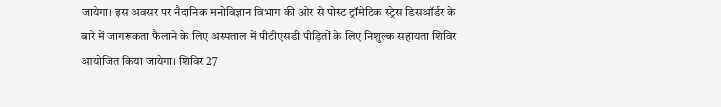जायेगा। इस अवसर पर नैदानिक मनोविज्ञान विभाग की ओर से पोस्ट ट्रॉमेटिक स्ट्रेस डिसऑर्डर के बारे में जागरूकता फैलाने के लिए अस्पताल में पीटीएसडी पीड़ितों के लिए निशुल्क सहायता शिविर आयोजित किया जायेगा। शिविर 27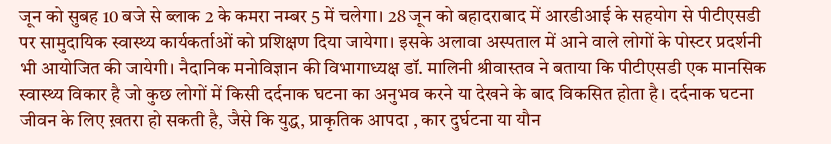जून को सुबह 10 बजे से ब्लाक 2 के कमरा नम्बर 5 में चलेगा। 28 जून को बहादराबाद में आरडीआई के सहयोग से पीटीएसडी पर सामुदायिक स्वास्थ्य कार्यकर्ताओं को प्रशिक्षण दिया जायेगा। इसके अलावा अस्पताल में आने वाले लोगों के पोस्टर प्रदर्शनी भी आयोजित की जायेगी। नैदानिक मनोविज्ञान की विभागाध्यक्ष डॉ. मालिनी श्रीवास्तव ने बताया कि पीटीएसडी एक मानसिक स्वास्थ्य विकार है जो कुछ लोगों में किसी दर्दनाक घटना का अनुभव करने या देखने के बाद विकसित होता है। दर्दनाक घटना जीवन के लिए ख़तरा हो सकती है, जैसे कि युद्ध, प्राकृतिक आपदा , कार दुर्घटना या यौन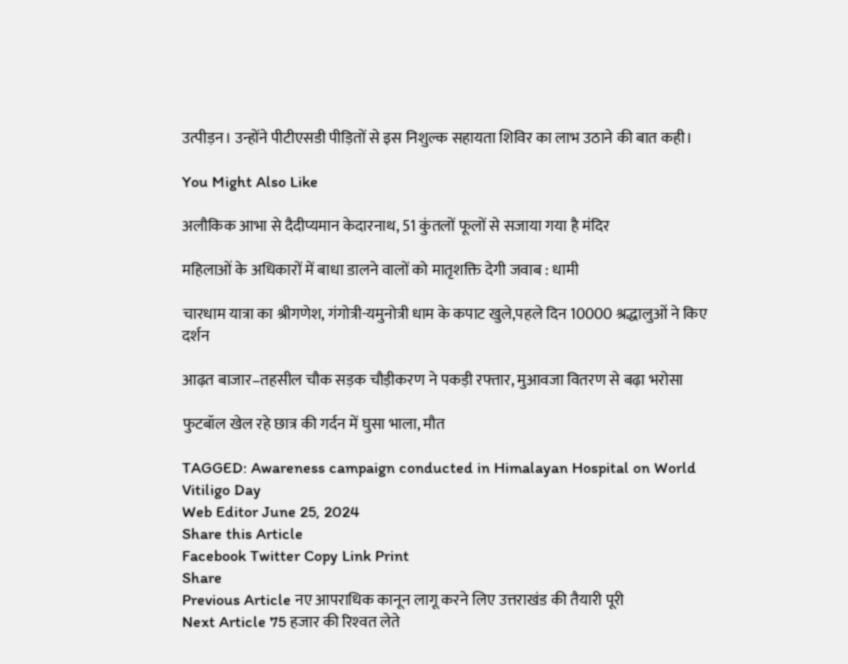उत्पीड़न। उन्होंने पीटीएसडी पीड़ितों से इस निशुल्क सहायता शिविर का लाभ उठाने की बात कही।

You Might Also Like

अलौकिक आभा से दैदीप्यमान केदारनाथ, 51 कुंतलों फूलों से सजाया गया है मंदिर

महिलाओं के अधिकारों में बाधा डालने वालों को मातृशक्ति देगी जवाब : धामी

चारधाम यात्रा का श्रीगणेश, गंगोत्री-यमुनोत्री धाम के कपाट खुले,पहले दिन 10000 श्रद्धालुओं ने किए दर्शन

आढ़त बाजार–तहसील चौक सड़क चौड़ीकरण ने पकड़ी रफ्तार, मुआवजा वितरण से बढ़ा भरोसा

फुटबॉल खेल रहे छात्र की गर्दन में घुसा भाला, मौत

TAGGED: Awareness campaign conducted in Himalayan Hospital on World Vitiligo Day
Web Editor June 25, 2024
Share this Article
Facebook Twitter Copy Link Print
Share
Previous Article नए आपराधिक कानून लागू करने लिए उत्तराखंड की तैयारी पूरी
Next Article 75 हजार की रिश्‍वत लेते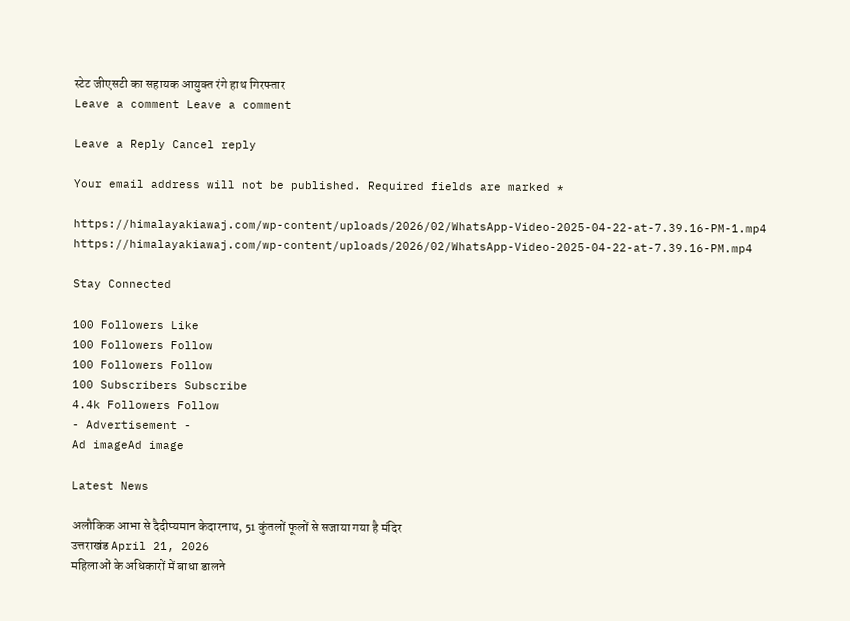स्‍टेट जीएसटी का सहायक आयुक्‍त रंगे हाथ गिरफ्तार
Leave a comment Leave a comment

Leave a Reply Cancel reply

Your email address will not be published. Required fields are marked *

https://himalayakiawaj.com/wp-content/uploads/2026/02/WhatsApp-Video-2025-04-22-at-7.39.16-PM-1.mp4
https://himalayakiawaj.com/wp-content/uploads/2026/02/WhatsApp-Video-2025-04-22-at-7.39.16-PM.mp4

Stay Connected

100 Followers Like
100 Followers Follow
100 Followers Follow
100 Subscribers Subscribe
4.4k Followers Follow
- Advertisement -
Ad imageAd image

Latest News

अलौकिक आभा से दैदीप्यमान केदारनाथ, 51 कुंतलों फूलों से सजाया गया है मंदिर
उत्तराखंड April 21, 2026
महिलाओं के अधिकारों में बाधा डालने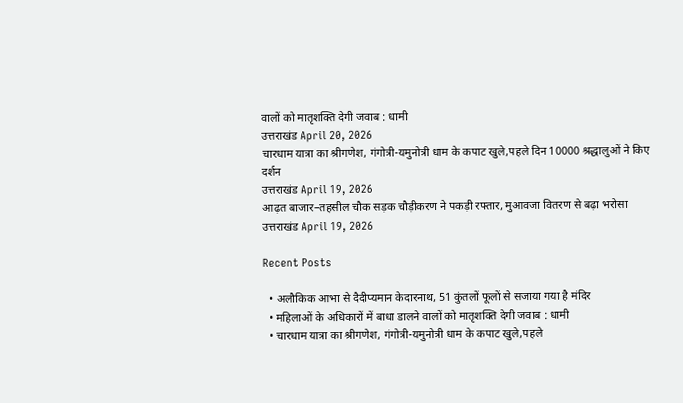वालों को मातृशक्ति देगी जवाब : धामी
उत्तराखंड April 20, 2026
चारधाम यात्रा का श्रीगणेश, गंगोत्री-यमुनोत्री धाम के कपाट खुले,पहले दिन 10000 श्रद्धालुओं ने किए दर्शन
उत्तराखंड April 19, 2026
आढ़त बाजार–तहसील चौक सड़क चौड़ीकरण ने पकड़ी रफ्तार, मुआवजा वितरण से बढ़ा भरोसा
उत्तराखंड April 19, 2026

Recent Posts

  • अलौकिक आभा से दैदीप्यमान केदारनाथ, 51 कुंतलों फूलों से सजाया गया है मंदिर
  • महिलाओं के अधिकारों में बाधा डालने वालों को मातृशक्ति देगी जवाब : धामी
  • चारधाम यात्रा का श्रीगणेश, गंगोत्री-यमुनोत्री धाम के कपाट खुले,पहले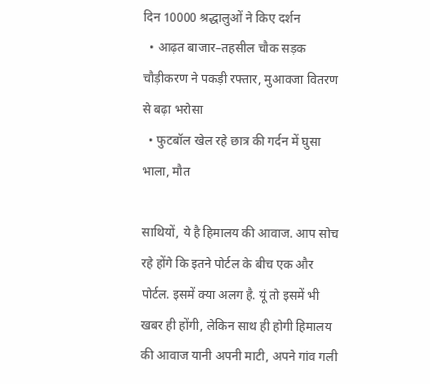दिन 10000 श्रद्धालुओं ने किए दर्शन
  • आढ़त बाजार–तहसील चौक सड़क चौड़ीकरण ने पकड़ी रफ्तार, मुआवजा वितरण से बढ़ा भरोसा
  • फुटबॉल खेल रहे छात्र की गर्दन में घुसा भाला, मौत

साथियों, ये है हिमालय की आवाज. आप सोच रहे होंगे कि इतने पोर्टल के बीच एक और पोर्टल. इसमें क्या अलग है. यूं तो इसमें भी खबर ही होंगी, लेकिन साथ ही होगी हिमालय की आवाज यानी अपनी माटी, अपने गांव गली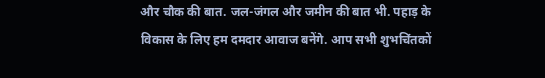और चौक की बात. जल-जंगल और जमीन की बात भी. पहाड़ के विकास के लिए हम दमदार आवाज बनेंगे. आप सभी शुभचिंतकों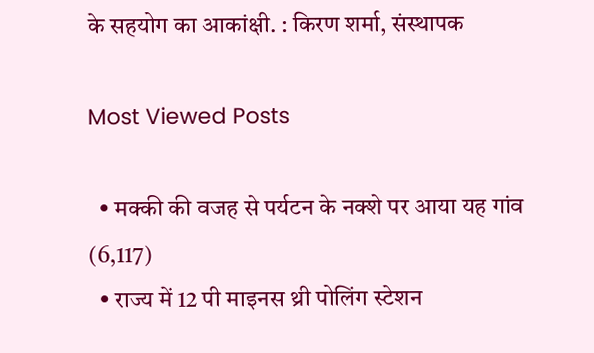के सहयोग का आकांक्षी. : किरण शर्मा, संस्‍थापक

Most Viewed Posts

  • मक्‍की की वजह से पर्यटन के नक्‍शे पर आया यह गांव (6,117)
  • राज्य में 12 पी माइनस थ्री पोलिंग स्टेशन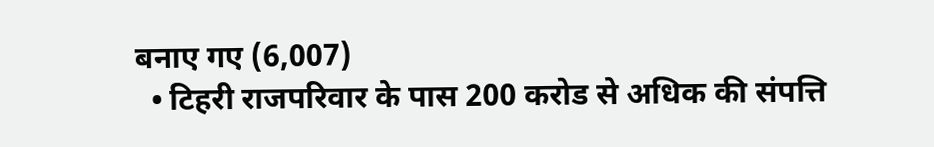बनाए गए (6,007)
  • टिहरी राजपरिवार के पास 200 करोड से अधिक की संपत्ति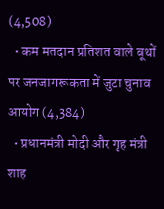(4,508)
  • कम मतदान प्रतिशत वाले बूथों पर जनजागरूकता में जुटा चुनाव आयोग (4,384)
  • प्रधानमंत्री मोदी और गृह मंत्री शाह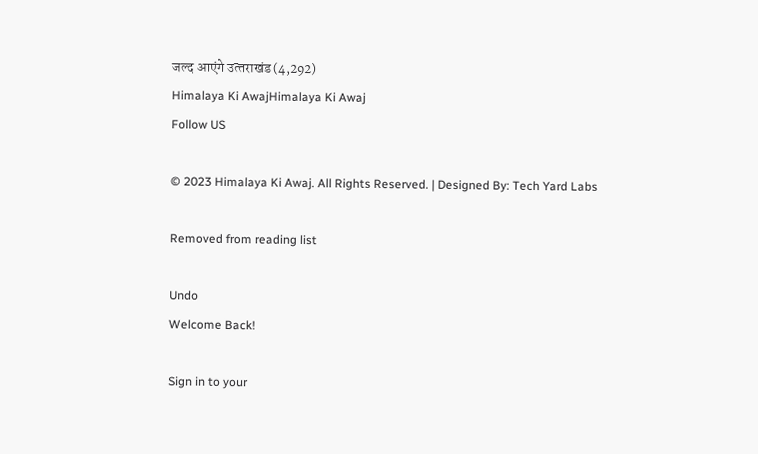जल्‍द आएंगे उत्‍तराखंड (4,292)
Himalaya Ki AwajHimalaya Ki Awaj
Follow US

© 2023 Himalaya Ki Awaj. All Rights Reserved. | Designed By: Tech Yard Labs

Removed from reading list

Undo
Welcome Back!

Sign in to your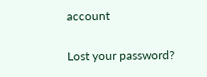account

Lost your password?